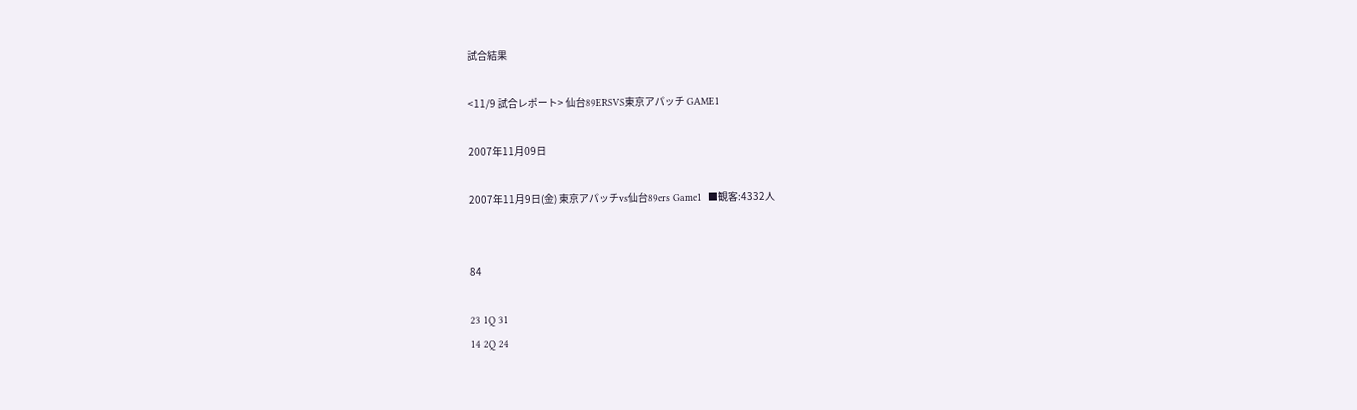試合結果

<11/9 試合レポート> 仙台89ERSVS東京アパッチ GAME1

2007年11月09日

2007年11月9日(金) 東京アパッチvs仙台89ers Game1  ■観客:4332人


84

23 1Q 31
14 2Q 24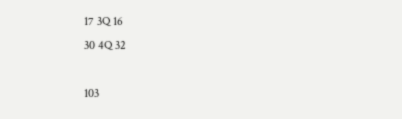17 3Q 16
30 4Q 32

103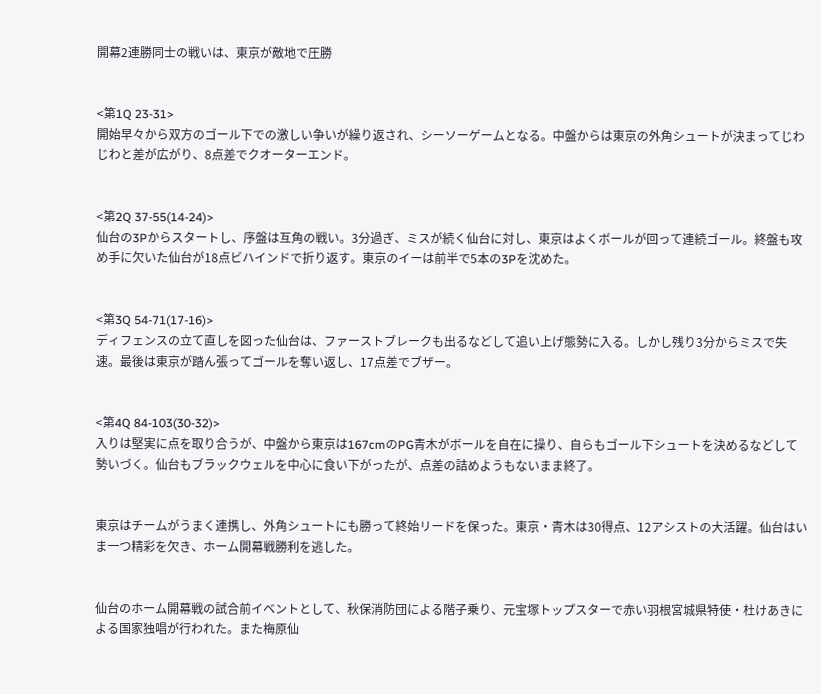開幕2連勝同士の戦いは、東京が敵地で圧勝


<第1Q 23-31>
開始早々から双方のゴール下での激しい争いが繰り返され、シーソーゲームとなる。中盤からは東京の外角シュートが決まってじわじわと差が広がり、8点差でクオーターエンド。


<第2Q 37-55(14-24)>
仙台の3Pからスタートし、序盤は互角の戦い。3分過ぎ、ミスが続く仙台に対し、東京はよくボールが回って連続ゴール。終盤も攻め手に欠いた仙台が18点ビハインドで折り返す。東京のイーは前半で5本の3Pを沈めた。


<第3Q 54-71(17-16)>
ディフェンスの立て直しを図った仙台は、ファーストブレークも出るなどして追い上げ態勢に入る。しかし残り3分からミスで失速。最後は東京が踏ん張ってゴールを奪い返し、17点差でブザー。


<第4Q 84-103(30-32)>
入りは堅実に点を取り合うが、中盤から東京は167cmのPG青木がボールを自在に操り、自らもゴール下シュートを決めるなどして勢いづく。仙台もブラックウェルを中心に食い下がったが、点差の詰めようもないまま終了。


東京はチームがうまく連携し、外角シュートにも勝って終始リードを保った。東京・青木は30得点、12アシストの大活躍。仙台はいま一つ精彩を欠き、ホーム開幕戦勝利を逃した。


仙台のホーム開幕戦の試合前イベントとして、秋保消防団による階子乗り、元宝塚トップスターで赤い羽根宮城県特使・杜けあきによる国家独唱が行われた。また梅原仙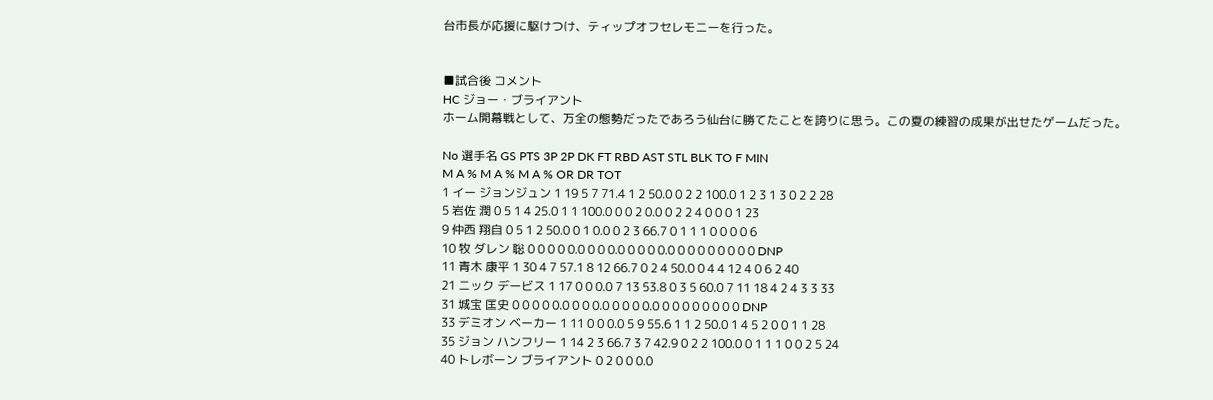台市長が応援に駆けつけ、ティップオフセレモニーを行った。


■試合後 コメント
HC ジョー・ブライアント
ホーム開幕戦として、万全の態勢だったであろう仙台に勝てたことを誇りに思う。この夏の練習の成果が出せたゲームだった。

No 選手名 GS PTS 3P 2P DK FT RBD AST STL BLK TO F MIN
M A % M A % M A % OR DR TOT
1 イー ジョンジュン 1 19 5 7 71.4 1 2 50.0 0 2 2 100.0 1 2 3 1 3 0 2 2 28
5 岩佐 潤 0 5 1 4 25.0 1 1 100.0 0 0 2 0.0 0 2 2 4 0 0 0 1 23
9 仲西 翔自 0 5 1 2 50.0 0 1 0.0 0 2 3 66.7 0 1 1 1 0 0 0 0 6
10 牧 ダレン 聡 0 0 0 0 0.0 0 0 0.0 0 0 0 0.0 0 0 0 0 0 0 0 0 DNP
11 青木 康平 1 30 4 7 57.1 8 12 66.7 0 2 4 50.0 0 4 4 12 4 0 6 2 40
21 ニック デービス 1 17 0 0 0.0 7 13 53.8 0 3 5 60.0 7 11 18 4 2 4 3 3 33
31 城宝 匡史 0 0 0 0 0.0 0 0 0.0 0 0 0 0.0 0 0 0 0 0 0 0 0 DNP
33 デミオン ベーカー 1 11 0 0 0.0 5 9 55.6 1 1 2 50.0 1 4 5 2 0 0 1 1 28
35 ジョン ハンフリー 1 14 2 3 66.7 3 7 42.9 0 2 2 100.0 0 1 1 1 0 0 2 5 24
40 トレボーン ブライアント 0 2 0 0 0.0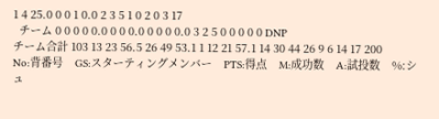1 4 25.0 0 0 1 0.0 2 3 5 1 0 2 0 3 17
  チーム 0 0 0 0 0.0 0 0 0.0 0 0 0 0.0 3 2 5 0 0 0 0 0 DNP
チーム合計 103 13 23 56.5 26 49 53.1 1 12 21 57.1 14 30 44 26 9 6 14 17 200
No:背番号    GS:スターティングメンバー    PTS:得点    M:成功数    A:試投数    %:シュ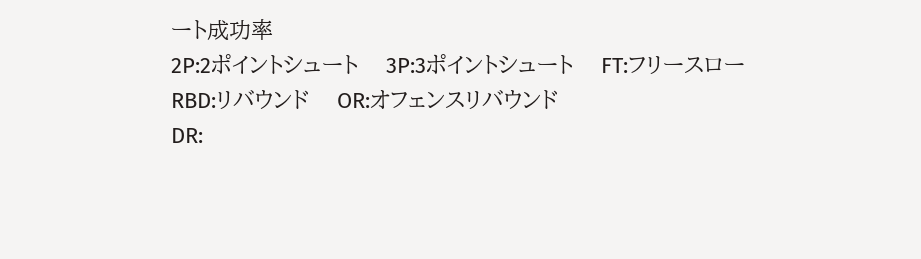ート成功率
2P:2ポイントシュート    3P:3ポイントシュート    FT:フリースロー    RBD:リバウンド    OR:オフェンスリバウンド
DR: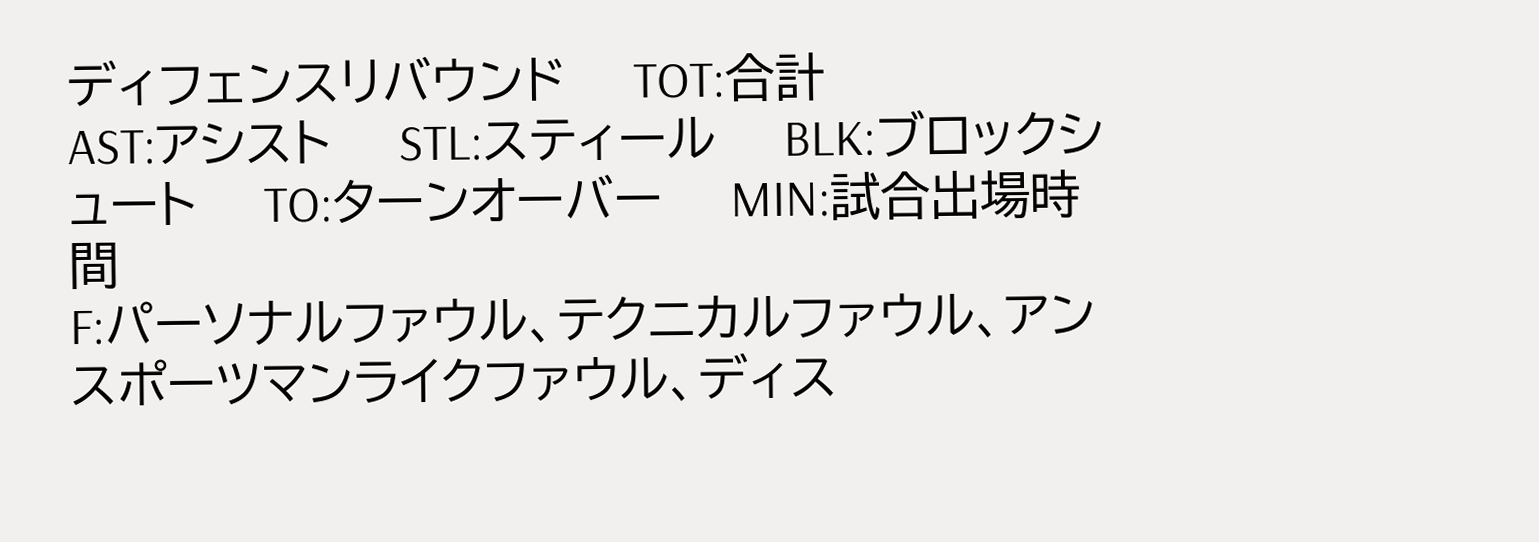ディフェンスリバウンド    TOT:合計
AST:アシスト    STL:スティール    BLK:ブロックシュート    TO:ターンオーバー    MIN:試合出場時間
F:パーソナルファウル、テクニカルファウル、アンスポーツマンライクファウル、ディス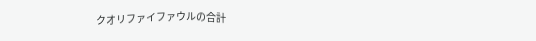クオリファイファウルの合計